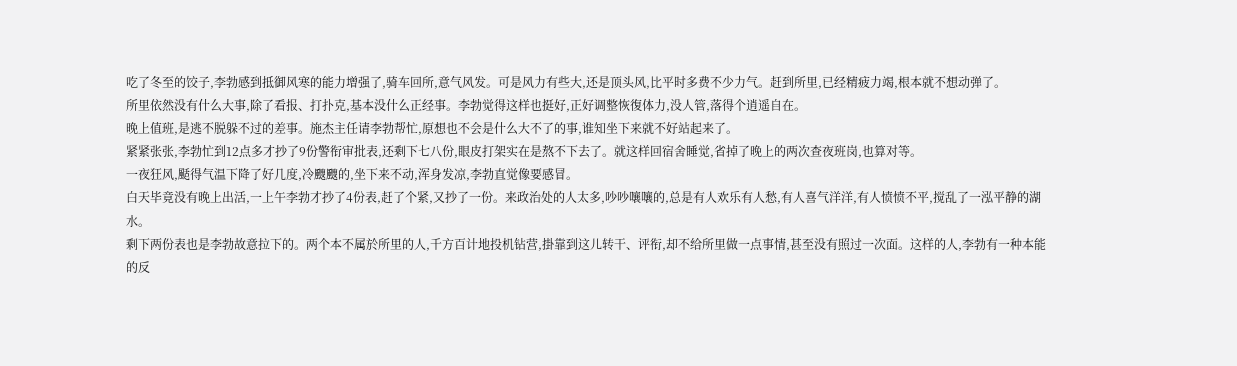吃了冬至的饺子,李勃感到抵御风寒的能力增强了,骑车回所,意气风发。可是风力有些大,还是顶头风,比平时多费不少力气。赶到所里,已经精疲力竭,根本就不想动弹了。
所里依然没有什么大事,除了看报、打扑克,基本没什么正经事。李勃觉得这样也挺好,正好调整恢復体力,没人管,落得个逍遥自在。
晚上值班,是逃不脱躲不过的差事。施杰主任请李勃帮忙,原想也不会是什么大不了的事,谁知坐下来就不好站起来了。
紧紧张张,李勃忙到12点多才抄了9份警衔审批表,还剩下七八份,眼皮打架实在是熬不下去了。就这样回宿舍睡觉,省掉了晚上的两次查夜班岗,也算对等。
一夜狂风,颳得气温下降了好几度,冷颼颼的,坐下来不动,浑身发凉,李勃直觉像要感冒。
白天毕竟没有晚上出活,一上午李勃才抄了4份表,赶了个紧,又抄了一份。来政治处的人太多,吵吵嚷嚷的,总是有人欢乐有人愁,有人喜气洋洋,有人愤愤不平,搅乱了一泓平静的湖水。
剩下两份表也是李勃故意拉下的。两个本不属於所里的人,千方百计地投机钻营,掛靠到这儿转干、评衔,却不给所里做一点事情,甚至没有照过一次面。这样的人,李勃有一种本能的反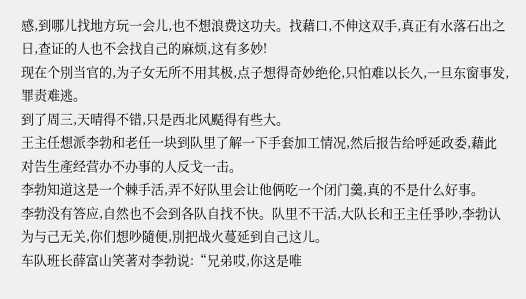感,到哪儿找地方玩一会儿,也不想浪费这功夫。找藉口,不伸这双手,真正有水落石出之日,查证的人也不会找自己的麻烦,这有多妙!
现在个別当官的,为子女无所不用其极,点子想得奇妙绝伦,只怕难以长久,一旦东窗事发,罪责难逃。
到了周三,天晴得不错,只是西北风颳得有些大。
王主任想派李勃和老任一块到队里了解一下手套加工情况,然后报告给呼延政委,藉此对告生產经营办不办事的人反戈一击。
李勃知道这是一个棘手活,弄不好队里会让他俩吃一个闭门羹,真的不是什么好事。
李勃没有答应,自然也不会到各队自找不快。队里不干活,大队长和王主任爭吵,李勃认为与己无关,你们想吵隨便,別把战火蔓延到自己这儿。
车队班长薛富山笑著对李勃说:“兄弟哎,你这是唯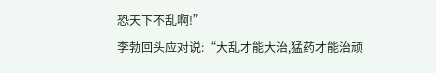恐天下不乱啊!”
李勃回头应对说:“大乱才能大治,猛药才能治顽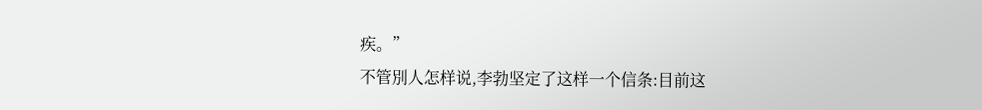疾。”
不管別人怎样说,李勃坚定了这样一个信条:目前这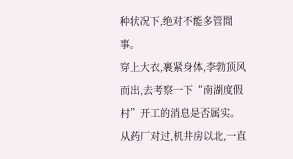种状况下,绝对不能多管閒事。
穿上大衣,裹紧身体,李勃顶风而出,去考察一下“南湖度假村”开工的消息是否属实。
从药厂对过,机井房以北,一直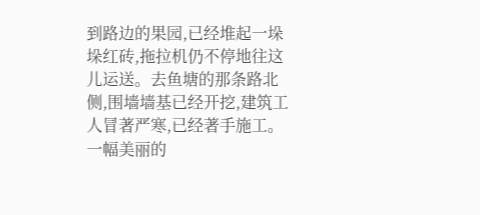到路边的果园,已经堆起一垛垛红砖,拖拉机仍不停地往这儿运送。去鱼塘的那条路北侧,围墙墙基已经开挖,建筑工人冒著严寒,已经著手施工。一幅美丽的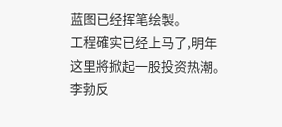蓝图已经挥笔绘製。
工程確实已经上马了,明年这里將掀起一股投资热潮。
李勃反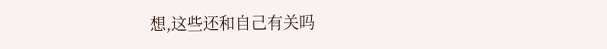想,这些还和自己有关吗